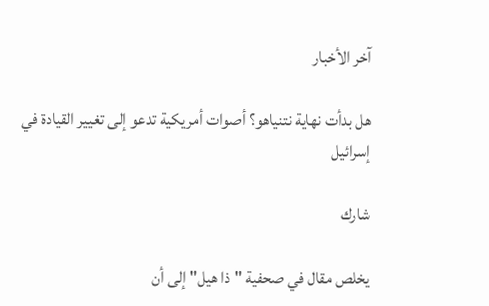آخر الأخبار

هل بدأت نهاية نتنياهو؟ أصوات أمريكية تدعو إلى تغيير القيادة في إسرائيل

شارك

يخلص مقال في صحفية "ذا هيل" إلى أن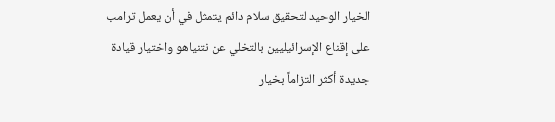الخيار الوحيد لتحقيق سلام دائم يتمثل في أن يعمل ترامب على إقناع الإسرائيليين بالتخلي عن نتنياهو واختيار قيادة جديدة أكثر التزاماً بخيار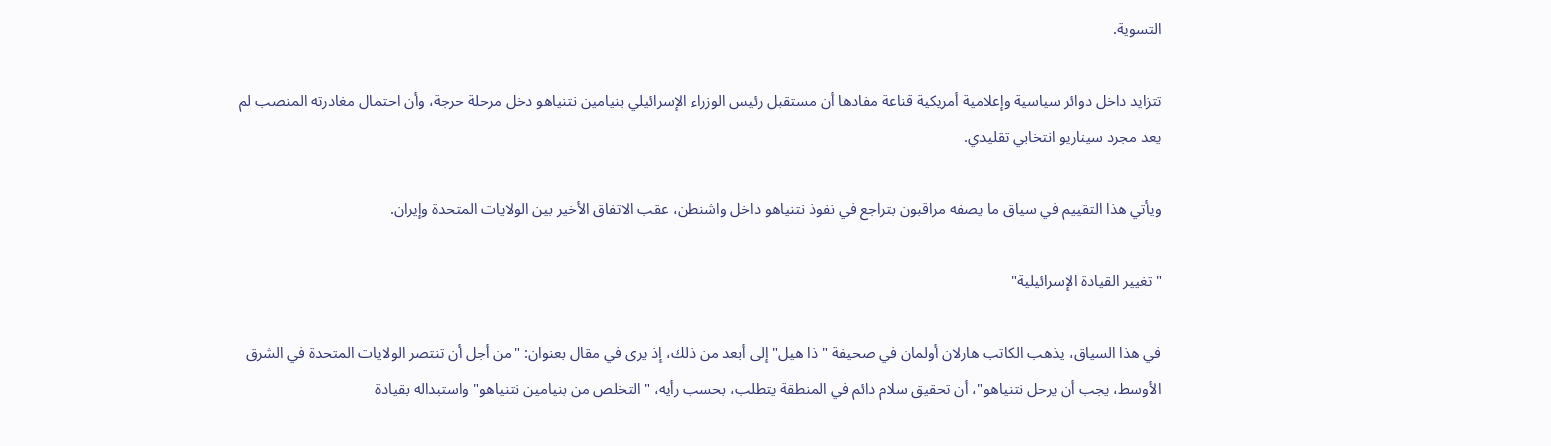التسوية.

تتزايد داخل دوائر سياسية وإعلامية أمريكية قناعة مفادها أن مستقبل رئيس الوزراء الإسرائيلي بنيامين نتنياهو دخل مرحلة حرجة، وأن احتمال مغادرته المنصب لم يعد مجرد سيناريو انتخابي تقليدي.

ويأتي هذا التقييم في سياق ما يصفه مراقبون بتراجع في نفوذ نتنياهو داخل واشنطن، عقب الاتفاق الأخير بين الولايات المتحدة وإيران.

"تغيير القيادة الإسرائيلية"

في هذا السياق، يذهب الكاتب هارلان أولمان في صحيفة "ذا هيل" إلى أبعد من ذلك، إذ يرى في مقال بعنوان: "من أجل أن تنتصر الولايات المتحدة في الشرق الأوسط، يجب أن يرحل نتنياهو"، أن تحقيق سلام دائم في المنطقة يتطلب، بحسب رأيه، "التخلص من بنيامين نتنياهو" واستبداله بقيادة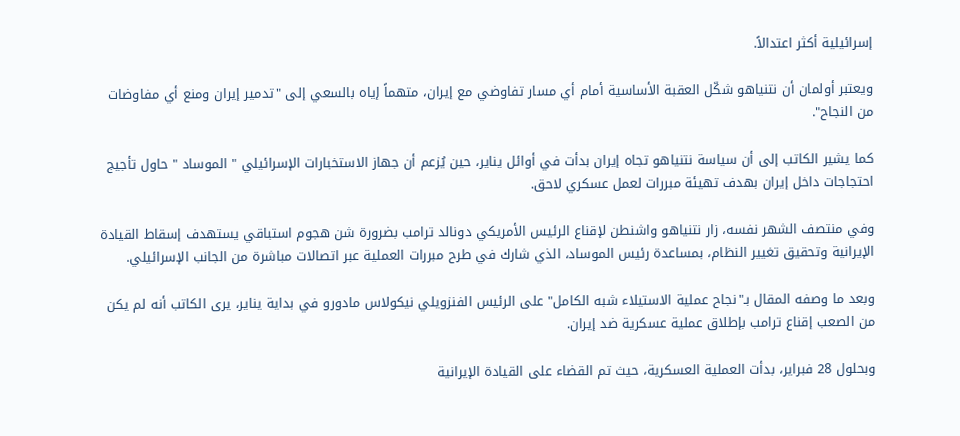إسرائيلية أكثر اعتدالاً.

ويعتبر أولمان أن نتنياهو شكّل العقبة الأساسية أمام أي مسار تفاوضي مع إيران، متهماً إياه بالسعي إلى "تدمير إيران ومنع أي مفاوضات من النجاح".

كما يشير الكاتب إلى أن سياسة نتنياهو تجاه إيران بدأت في أوائل يناير، حين يُزعم أن جهاز الاستخبارات الإسرائيلي " الموساد " حاول تأجيج احتجاجات داخل إيران بهدف تهيئة مبررات لعمل عسكري لاحق.

وفي منتصف الشهر نفسه، زار نتنياهو واشنطن لإقناع الرئيس الأمريكي دونالد ترامب بضرورة شن هجوم استباقي يستهدف إسقاط القيادة الإيرانية وتحقيق تغيير النظام، بمساعدة رئيس الموساد، الذي شارك في طرح مبررات العملية عبر اتصالات مباشرة من الجانب الإسرائيلي.

وبعد ما وصفه المقال بـ"نجاح عملية الاستيلاء شبه الكامل" على الرئيس الفنزويلي نيكولاس مادورو في بداية يناير، يرى الكاتب أنه لم يكن من الصعب إقناع ترامب بإطلاق عملية عسكرية ضد إيران.

وبحلول 28 فبراير، بدأت العملية العسكرية، حيث تم القضاء على القيادة الإيرانية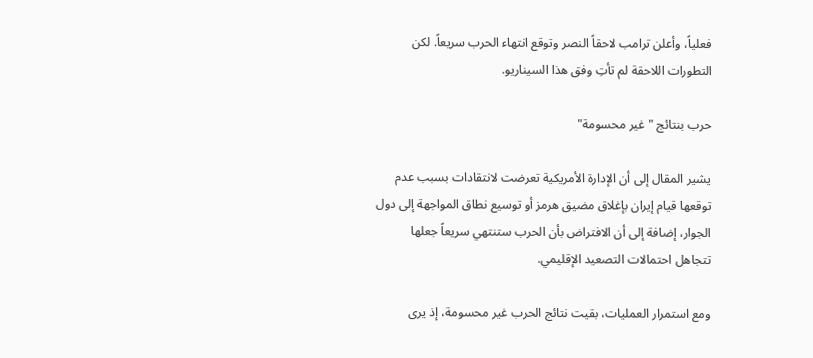فعلياً، وأعلن ترامب لاحقاً النصر وتوقع انتهاء الحرب سريعاً. لكن التطورات اللاحقة لم تأتِ وفق هذا السيناريو.

حرب بنتائج "غير محسومة"

يشير المقال إلى أن الإدارة الأمريكية تعرضت لانتقادات بسبب عدم توقعها قيام إيران بإغلاق مضيق هرمز أو توسيع نطاق المواجهة إلى دول الجوار، إضافة إلى أن الافتراض بأن الحرب ستنتهي سريعاً جعلها تتجاهل احتمالات التصعيد الإقليمي.

ومع استمرار العمليات، بقيت نتائج الحرب غير محسومة، إذ يرى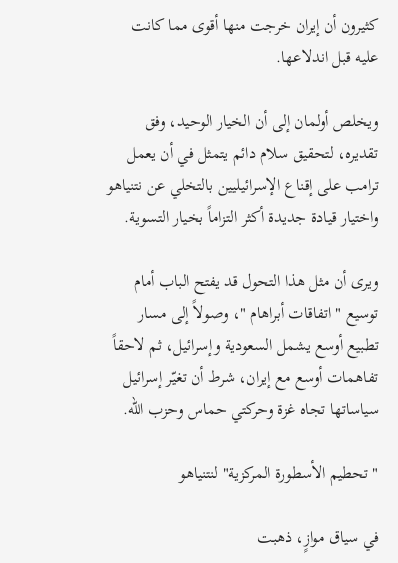كثيرون أن إيران خرجت منها أقوى مما كانت عليه قبل اندلاعها.

ويخلص أولمان إلى أن الخيار الوحيد، وفق تقديره، لتحقيق سلام دائم يتمثل في أن يعمل ترامب على إقناع الإسرائيليين بالتخلي عن نتنياهو واختيار قيادة جديدة أكثر التزاماً بخيار التسوية.

ويرى أن مثل هذا التحول قد يفتح الباب أمام توسيع " اتفاقات أبراهام "، وصولاً إلى مسار تطبيع أوسع يشمل السعودية وإسرائيل، ثم لاحقاً تفاهمات أوسع مع إيران، شرط أن تغيّر إسرائيل سياساتها تجاه غزة وحركتي حماس وحزب الله.

"تحطيم الأسطورة المركزية" لنتنياهو

في سياق موازٍ، ذهبت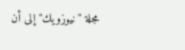مجلة "نيوزويك" إلى أن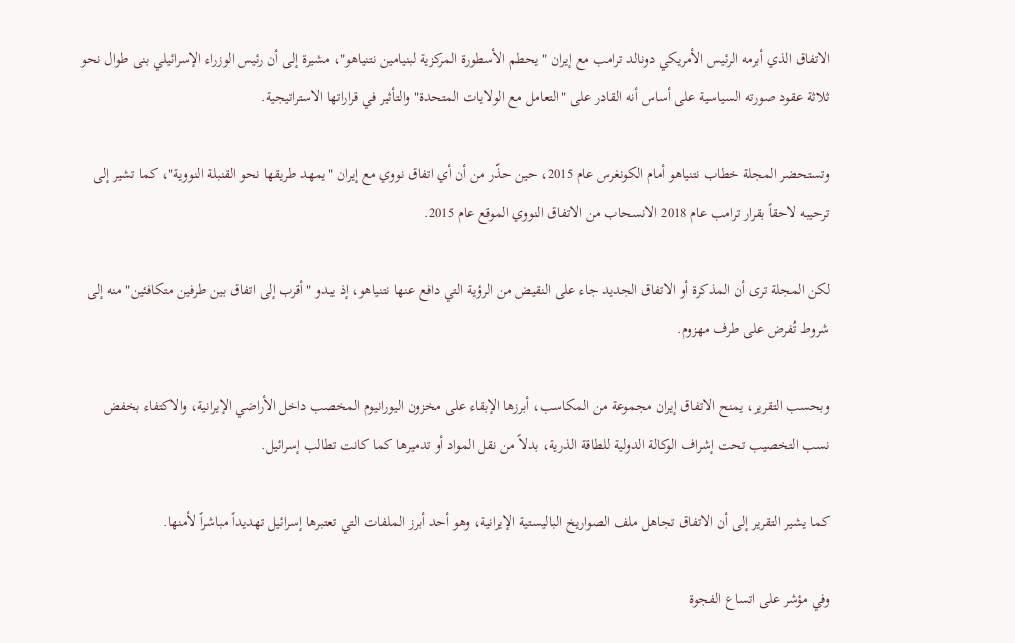الاتفاق الذي أبرمه الرئيس الأمريكي دونالد ترامب مع إيران "يحطم الأسطورة المركزية لبنيامين نتنياهو"، مشيرة إلى أن رئيس الوزراء الإسرائيلي بنى طوال نحو ثلاثة عقود صورته السياسية على أساس أنه القادر على "التعامل مع الولايات المتحدة" والتأثير في قراراتها الاستراتيجية.

وتستحضر المجلة خطاب نتنياهو أمام الكونغرس عام 2015، حين حذّر من أن أي اتفاق نووي مع إيران "يمهد طريقها نحو القنبلة النووية"، كما تشير إلى ترحيبه لاحقاً بقرار ترامب عام 2018 الانسحاب من الاتفاق النووي الموقع عام 2015.

لكن المجلة ترى أن المذكرة أو الاتفاق الجديد جاء على النقيض من الرؤية التي دافع عنها نتنياهو، إذ يبدو "أقرب إلى اتفاق بين طرفين متكافئين" منه إلى شروط تُفرض على طرف مهزوم.

وبحسب التقرير، يمنح الاتفاق إيران مجموعة من المكاسب، أبرزها الإبقاء على مخزون اليورانيوم المخصب داخل الأراضي الإيرانية، والاكتفاء بخفض نسب التخصيب تحت إشراف الوكالة الدولية للطاقة الذرية، بدلاً من نقل المواد أو تدميرها كما كانت تطالب إسرائيل.

كما يشير التقرير إلى أن الاتفاق تجاهل ملف الصواريخ الباليستية الإيرانية، وهو أحد أبرز الملفات التي تعتبرها إسرائيل تهديداً مباشراً لأمنها.

وفي مؤشر على اتساع الفجوة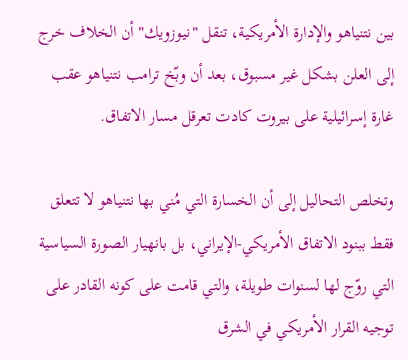بين نتنياهو والإدارة الأمريكية، تنقل "نيوزويك" أن الخلاف خرج إلى العلن بشكل غير مسبوق، بعد أن وبّخ ترامب نتنياهو عقب غارة إسرائيلية على بيروت كادت تعرقل مسار الاتفاق.

وتخلص التحاليل إلى أن الخسارة التي مُني بها نتنياهو لا تتعلق فقط ببنود الاتفاق الأمريكي-الإيراني، بل بانهيار الصورة السياسية التي روّج لها لسنوات طويلة، والتي قامت على كونه القادر على توجيه القرار الأمريكي في الشرق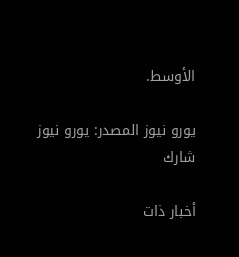الأوسط.

يورو نيوز المصدر: يورو نيوز
شارك

أخبار ذات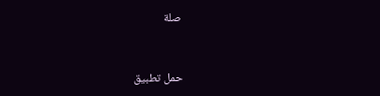صلة



حمل تطبيق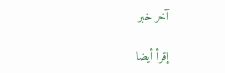آخر خبر

إقرأ أيضا